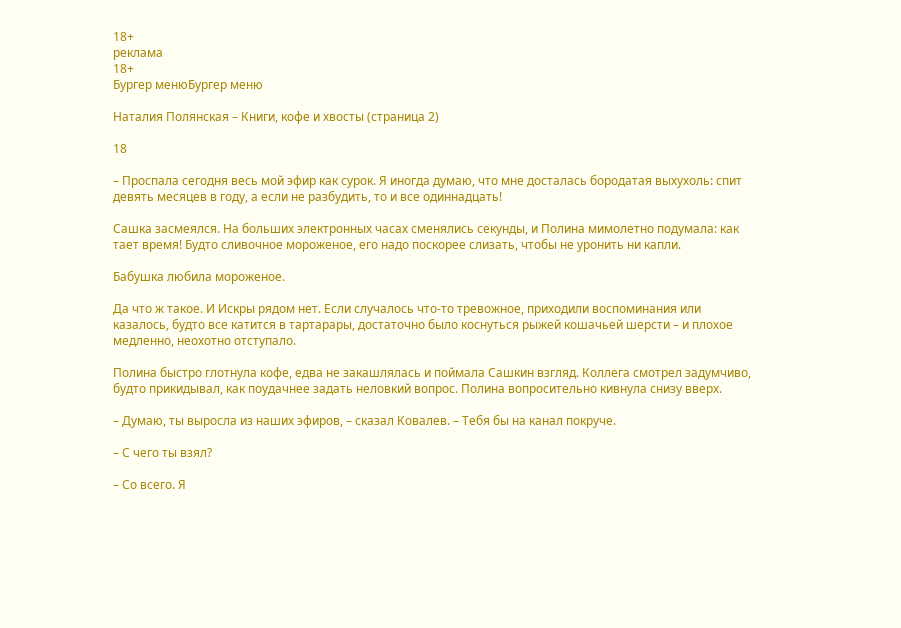18+
реклама
18+
Бургер менюБургер меню

Наталия Полянская – Книги, кофе и хвосты (страница 2)

18

– Проспала сегодня весь мой эфир как сурок. Я иногда думаю, что мне досталась бородатая выхухоль: спит девять месяцев в году, а если не разбудить, то и все одиннадцать!

Сашка засмеялся. На больших электронных часах сменялись секунды, и Полина мимолетно подумала: как тает время! Будто сливочное мороженое, его надо поскорее слизать, чтобы не уронить ни капли.

Бабушка любила мороженое.

Да что ж такое. И Искры рядом нет. Если случалось что-то тревожное, приходили воспоминания или казалось, будто все катится в тартарары, достаточно было коснуться рыжей кошачьей шерсти – и плохое медленно, неохотно отступало.

Полина быстро глотнула кофе, едва не закашлялась и поймала Сашкин взгляд. Коллега смотрел задумчиво, будто прикидывал, как поудачнее задать неловкий вопрос. Полина вопросительно кивнула снизу вверх.

– Думаю, ты выросла из наших эфиров, – сказал Ковалев. – Тебя бы на канал покруче.

– С чего ты взял?

– Со всего. Я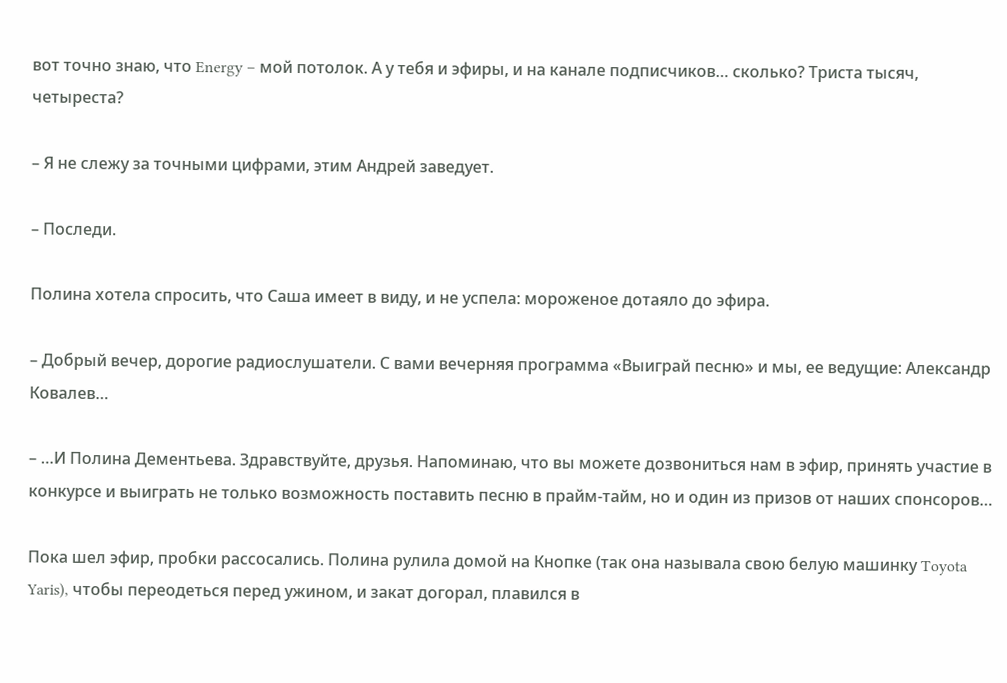вот точно знаю, что Energy – мой потолок. А у тебя и эфиры, и на канале подписчиков… сколько? Триста тысяч, четыреста?

– Я не слежу за точными цифрами, этим Андрей заведует.

– Последи.

Полина хотела спросить, что Саша имеет в виду, и не успела: мороженое дотаяло до эфира.

– Добрый вечер, дорогие радиослушатели. С вами вечерняя программа «Выиграй песню» и мы, ее ведущие: Александр Ковалев…

– …И Полина Дементьева. Здравствуйте, друзья. Напоминаю, что вы можете дозвониться нам в эфир, принять участие в конкурсе и выиграть не только возможность поставить песню в прайм-тайм, но и один из призов от наших спонсоров…

Пока шел эфир, пробки рассосались. Полина рулила домой на Кнопке (так она называла свою белую машинку Toyota Yaris), чтобы переодеться перед ужином, и закат догорал, плавился в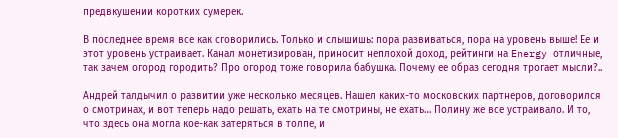предвкушении коротких сумерек.

В последнее время все как сговорились. Только и слышишь: пора развиваться, пора на уровень выше! Ее и этот уровень устраивает. Канал монетизирован, приносит неплохой доход, рейтинги на Energy отличные, так зачем огород городить? Про огород тоже говорила бабушка. Почему ее образ сегодня трогает мысли?..

Андрей талдычил о развитии уже несколько месяцев. Нашел каких-то московских партнеров, договорился о смотринах, и вот теперь надо решать, ехать на те смотрины, не ехать… Полину же все устраивало. И то, что здесь она могла кое-как затеряться в толпе, и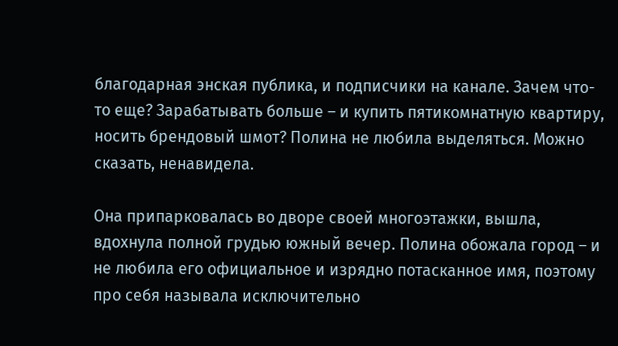благодарная энская публика, и подписчики на канале. Зачем что-то еще? Зарабатывать больше – и купить пятикомнатную квартиру, носить брендовый шмот? Полина не любила выделяться. Можно сказать, ненавидела.

Она припарковалась во дворе своей многоэтажки, вышла, вдохнула полной грудью южный вечер. Полина обожала город – и не любила его официальное и изрядно потасканное имя, поэтому про себя называла исключительно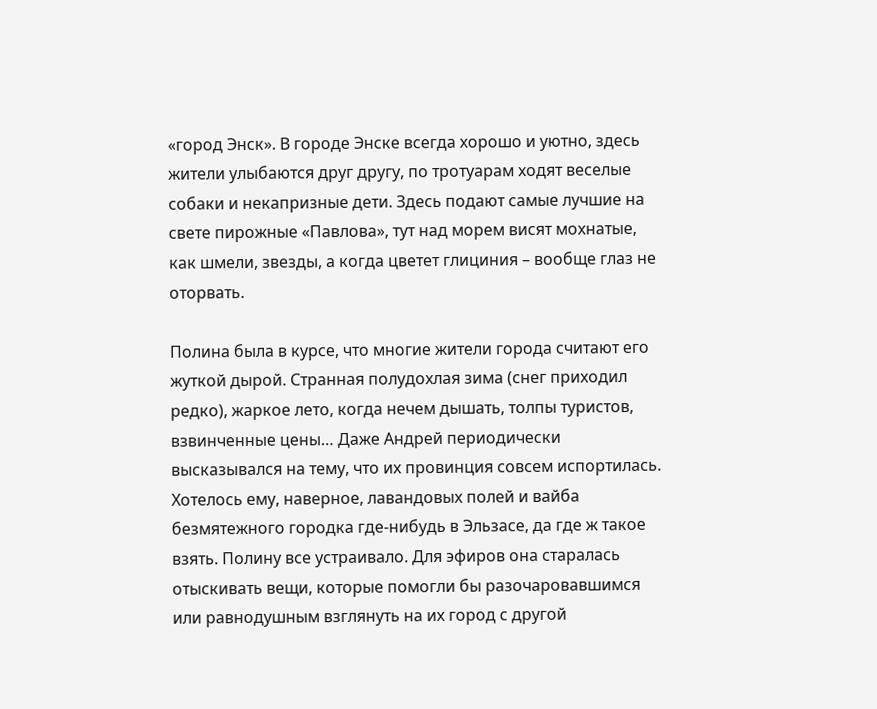«город Энск». В городе Энске всегда хорошо и уютно, здесь жители улыбаются друг другу, по тротуарам ходят веселые собаки и некапризные дети. Здесь подают самые лучшие на свете пирожные «Павлова», тут над морем висят мохнатые, как шмели, звезды, а когда цветет глициния – вообще глаз не оторвать.

Полина была в курсе, что многие жители города считают его жуткой дырой. Странная полудохлая зима (снег приходил редко), жаркое лето, когда нечем дышать, толпы туристов, взвинченные цены… Даже Андрей периодически высказывался на тему, что их провинция совсем испортилась. Хотелось ему, наверное, лавандовых полей и вайба безмятежного городка где-нибудь в Эльзасе, да где ж такое взять. Полину все устраивало. Для эфиров она старалась отыскивать вещи, которые помогли бы разочаровавшимся или равнодушным взглянуть на их город с другой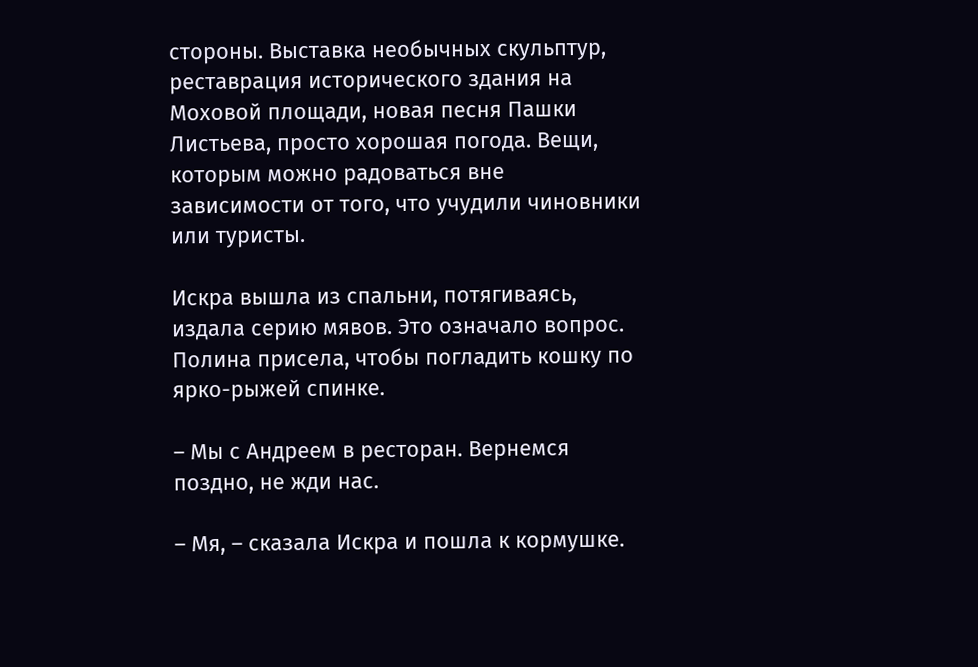стороны. Выставка необычных скульптур, реставрация исторического здания на Моховой площади, новая песня Пашки Листьева, просто хорошая погода. Вещи, которым можно радоваться вне зависимости от того, что учудили чиновники или туристы.

Искра вышла из спальни, потягиваясь, издала серию мявов. Это означало вопрос. Полина присела, чтобы погладить кошку по ярко-рыжей спинке.

– Мы с Андреем в ресторан. Вернемся поздно, не жди нас.

– Мя, – сказала Искра и пошла к кормушке.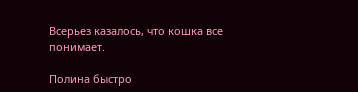Всерьез казалось, что кошка все понимает.

Полина быстро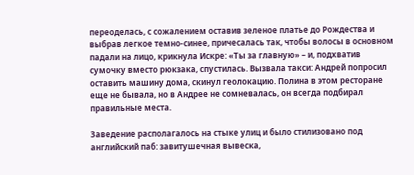переоделась, с сожалением оставив зеленое платье до Рождества и выбрав легкое темно-синее, причесалась так, чтобы волосы в основном падали на лицо, крикнула Искре: «Ты за главную» – и, подхватив сумочку вместо рюкзака, спустилась. Вызвала такси: Андрей попросил оставить машину дома, скинул геолокацию. Полина в этом ресторане еще не бывала, но в Андрее не сомневалась, он всегда подбирал правильные места.

Заведение располагалось на стыке улиц и было стилизовано под английский паб: завитушечная вывеска,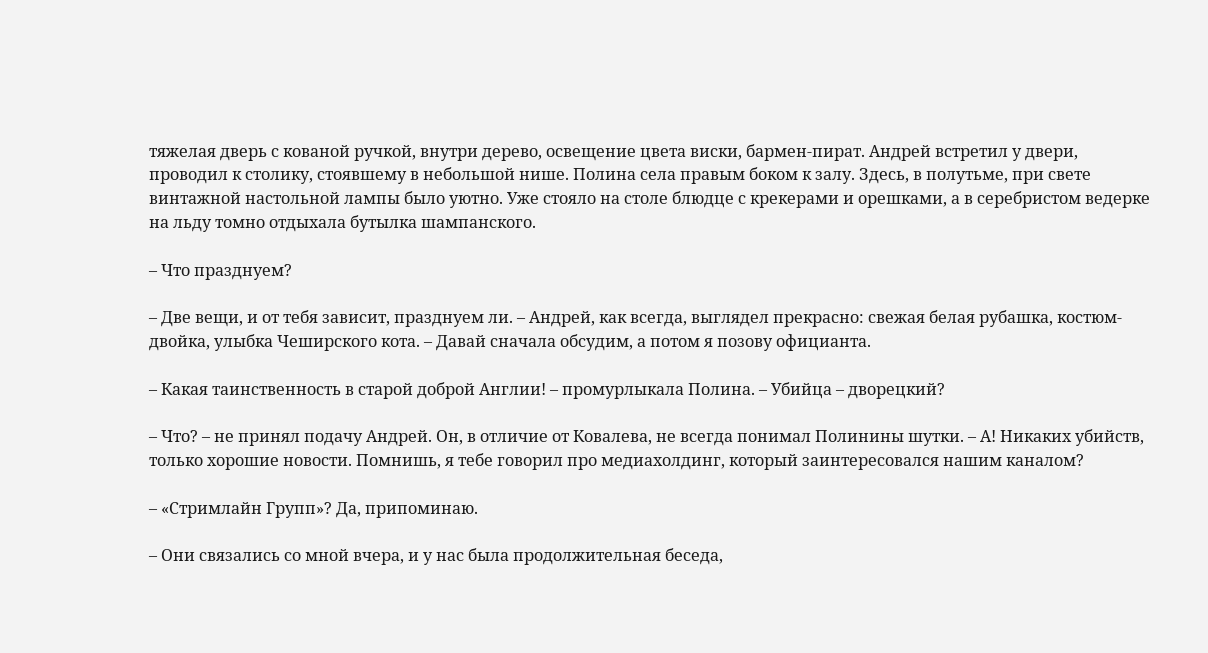тяжелая дверь с кованой ручкой, внутри дерево, освещение цвета виски, бармен-пират. Андрей встретил у двери, проводил к столику, стоявшему в небольшой нише. Полина села правым боком к залу. Здесь, в полутьме, при свете винтажной настольной лампы было уютно. Уже стояло на столе блюдце с крекерами и орешками, а в серебристом ведерке на льду томно отдыхала бутылка шампанского.

– Что празднуем?

– Две вещи, и от тебя зависит, празднуем ли. – Андрей, как всегда, выглядел прекрасно: свежая белая рубашка, костюм-двойка, улыбка Чеширского кота. – Давай сначала обсудим, а потом я позову официанта.

– Какая таинственность в старой доброй Англии! – промурлыкала Полина. – Убийца – дворецкий?

– Что? – не принял подачу Андрей. Он, в отличие от Ковалева, не всегда понимал Полинины шутки. – А! Никаких убийств, только хорошие новости. Помнишь, я тебе говорил про медиахолдинг, который заинтересовался нашим каналом?

– «Стримлайн Групп»? Да, припоминаю.

– Они связались со мной вчера, и у нас была продолжительная беседа,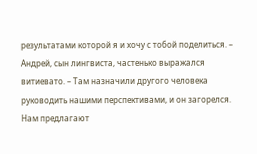результатами которой я и хочу с тобой поделиться. – Андрей, сын лингвиста, частенько выражался витиевато. – Там назначили другого человека руководить нашими перспективами, и он загорелся. Нам предлагают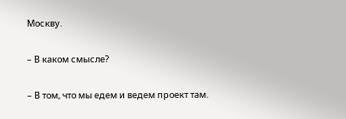Москву.

– В каком смысле?

– В том, что мы едем и ведем проект там.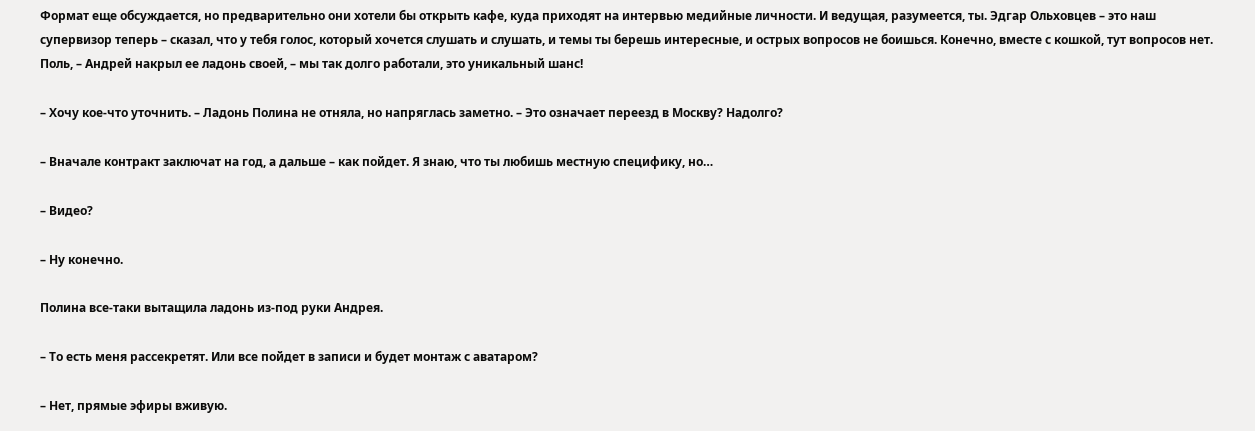Формат еще обсуждается, но предварительно они хотели бы открыть кафе, куда приходят на интервью медийные личности. И ведущая, разумеется, ты. Эдгар Ольховцев – это наш супервизор теперь – сказал, что у тебя голос, который хочется слушать и слушать, и темы ты берешь интересные, и острых вопросов не боишься. Конечно, вместе с кошкой, тут вопросов нет. Поль, – Андрей накрыл ее ладонь своей, – мы так долго работали, это уникальный шанс!

– Хочу кое-что уточнить. – Ладонь Полина не отняла, но напряглась заметно. – Это означает переезд в Москву? Надолго?

– Вначале контракт заключат на год, а дальше – как пойдет. Я знаю, что ты любишь местную специфику, но…

– Видео?

– Ну конечно.

Полина все-таки вытащила ладонь из-под руки Андрея.

– То есть меня рассекретят. Или все пойдет в записи и будет монтаж с аватаром?

– Нет, прямые эфиры вживую.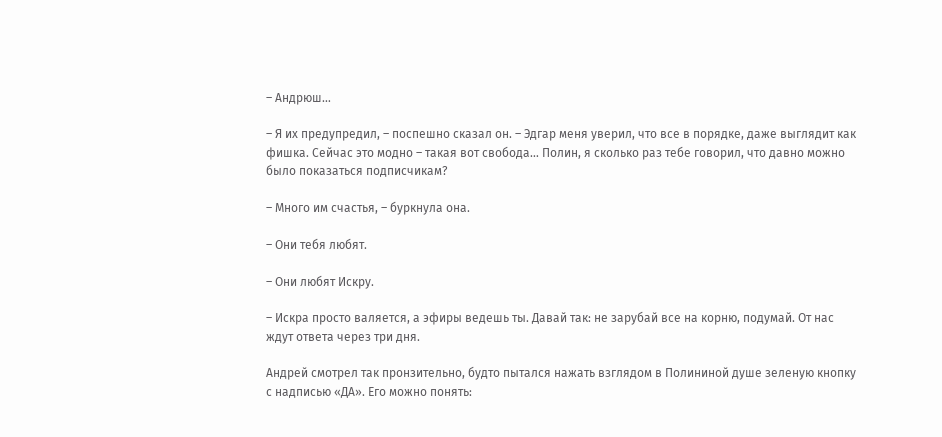– Андрюш…

– Я их предупредил, – поспешно сказал он. – Эдгар меня уверил, что все в порядке, даже выглядит как фишка. Сейчас это модно – такая вот свобода… Полин, я сколько раз тебе говорил, что давно можно было показаться подписчикам?

– Много им счастья, – буркнула она.

– Они тебя любят.

– Они любят Искру.

– Искра просто валяется, а эфиры ведешь ты. Давай так: не зарубай все на корню, подумай. От нас ждут ответа через три дня.

Андрей смотрел так пронзительно, будто пытался нажать взглядом в Полининой душе зеленую кнопку с надписью «ДА». Его можно понять: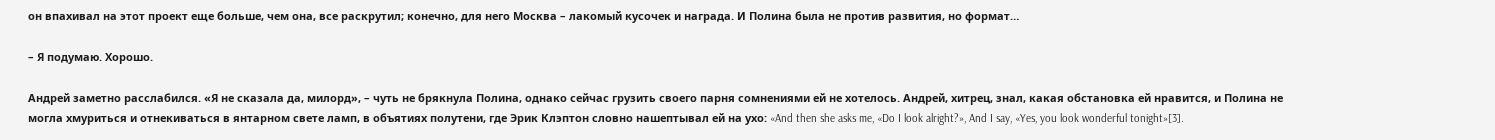он впахивал на этот проект еще больше, чем она, все раскрутил; конечно, для него Москва – лакомый кусочек и награда. И Полина была не против развития, но формат…

– Я подумаю. Хорошо.

Андрей заметно расслабился. «Я не сказала да, милорд», – чуть не брякнула Полина, однако сейчас грузить своего парня сомнениями ей не хотелось. Андрей, хитрец, знал, какая обстановка ей нравится, и Полина не могла хмуриться и отнекиваться в янтарном свете ламп, в объятиях полутени, где Эрик Клэптон словно нашептывал ей на ухо: «And then she asks me, «Do I look alright?», And I say, «Yes, you look wonderful tonight»[3].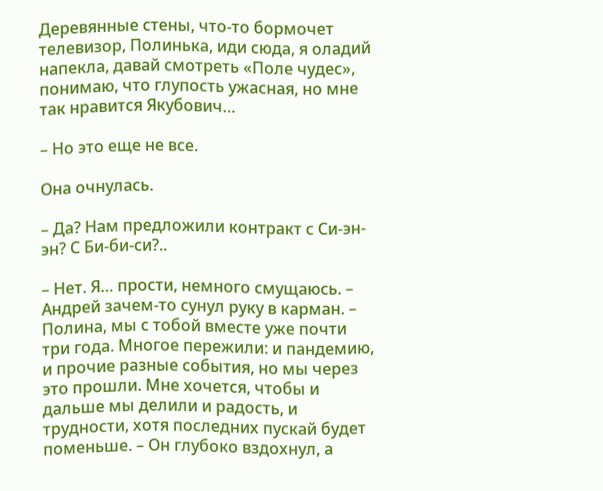Деревянные стены, что-то бормочет телевизор, Полинька, иди сюда, я оладий напекла, давай смотреть «Поле чудес», понимаю, что глупость ужасная, но мне так нравится Якубович…

– Но это еще не все.

Она очнулась.

– Да? Нам предложили контракт с Си-эн-эн? С Би-би-си?..

– Нет. Я… прости, немного смущаюсь. – Андрей зачем-то сунул руку в карман. – Полина, мы с тобой вместе уже почти три года. Многое пережили: и пандемию, и прочие разные события, но мы через это прошли. Мне хочется, чтобы и дальше мы делили и радость, и трудности, хотя последних пускай будет поменьше. – Он глубоко вздохнул, а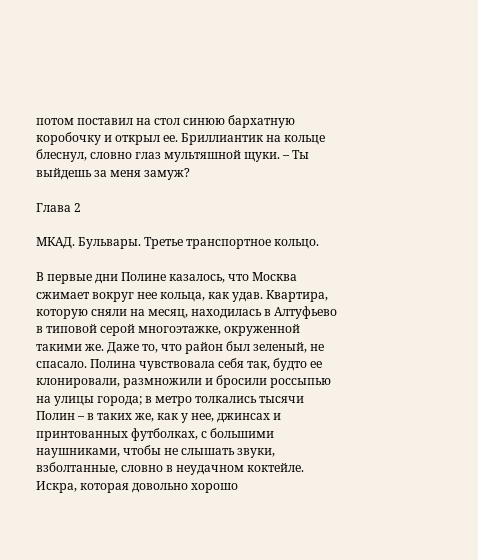потом поставил на стол синюю бархатную коробочку и открыл ее. Бриллиантик на кольце блеснул, словно глаз мультяшной щуки. – Ты выйдешь за меня замуж?

Глава 2

МКАД. Бульвары. Третье транспортное кольцо.

В первые дни Полине казалось, что Москва сжимает вокруг нее кольца, как удав. Квартира, которую сняли на месяц, находилась в Алтуфьево в типовой серой многоэтажке, окруженной такими же. Даже то, что район был зеленый, не спасало. Полина чувствовала себя так, будто ее клонировали, размножили и бросили россыпью на улицы города; в метро толкались тысячи Полин – в таких же, как у нее, джинсах и принтованных футболках, с большими наушниками, чтобы не слышать звуки, взболтанные, словно в неудачном коктейле. Искра, которая довольно хорошо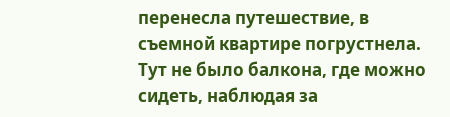перенесла путешествие, в съемной квартире погрустнела. Тут не было балкона, где можно сидеть, наблюдая за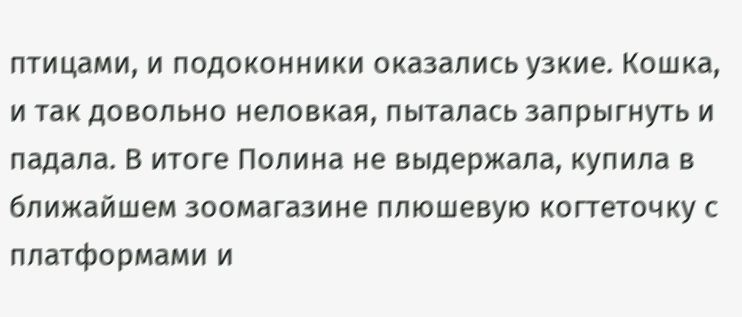птицами, и подоконники оказались узкие. Кошка, и так довольно неловкая, пыталась запрыгнуть и падала. В итоге Полина не выдержала, купила в ближайшем зоомагазине плюшевую когтеточку с платформами и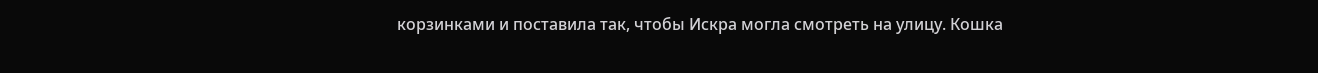корзинками и поставила так, чтобы Искра могла смотреть на улицу. Кошка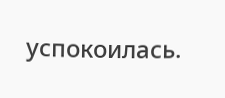успокоилась.